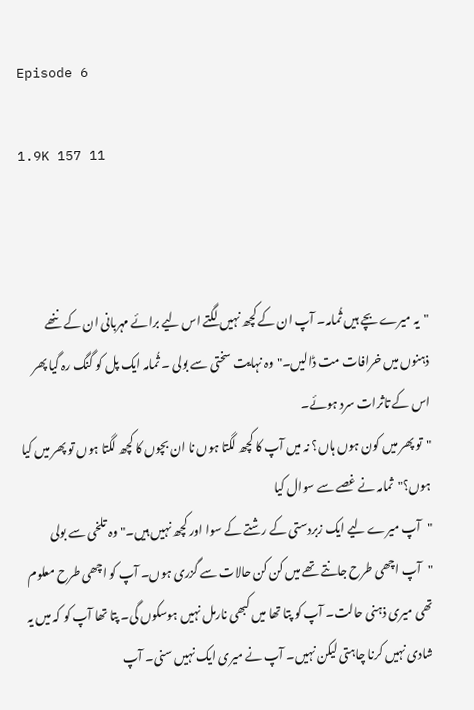Episode 6

1.9K 157 11



"یہ میرے بچے ہیں ثُمامہ۔ آپ ان کے کچھ نہیں لگتے اس لیے برائے مہربانی ان کے ننھے ذہنوں میں خرافات مت ڈالیں۔"وہ نہایت سختی سے بولی ۔ ثُمامہ ایک پل کو گنگ رہ گیا پھر اس کے تاثرات سرد ہوئے۔
"تو پھر میں کون ہوں ہاں؟ نہ میں آپ کا کچھ لگتا ہوں نا ان بچوں کا کچھ لگتا ہوں تو پھر میں کیا ہوں؟"ثمامہ نے غصے سے سوال کیا
"آپ میرے لیے ایک زبردستی کے رشتے کے سوا اور کچھ نہیں ہیں۔"وہ تلخی سے بولی
"آپ اچھی طرح جانتے تھے میں کن کن حالات سے گزری ہوں۔ آپ کو اچھی طرح معلوم تھی میری ذہنی حالت۔ آپ کو پتا تھا میں کبھی نارمل نہیں ہوسکوں گی۔ پتا تھا آپ کو کہ میں یہ شادی نہیں کرنا چاہتی لیکن نہیں۔ آپ نے میری ایک نہیں سنی۔ آپ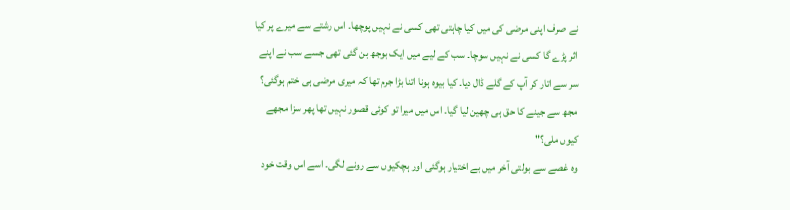نے صرف اپنی مرضی کی میں کیا چاہتی تھی کسی نے نہیں پوچھا۔ اس رشتے سے میرے پر کیا اثر پڑے گا کسی نے نہیں سوچا۔ سب کے لیے میں ایک بوجھ بن گئی تھی جسے سب نے اپنے سر سے اتار کر آپ کے گلے ڈال دیا۔ کیا بیوہ ہونا اتنا بڑا جرم تھا کہ میری مرضی ہی ختم ہوگئی؟ مجھ سے جینے کا حق ہی چھین لیا گیا۔ اس میں میرا تو کوئی قصور نہیں تھا پھر سزا مجھے کیوں ملی؟"
وہ غصے سے بولتی آخر میں بے اختیار ہوگئی اور ہچکیوں سے رونے لگی۔ اسے اس وقت خود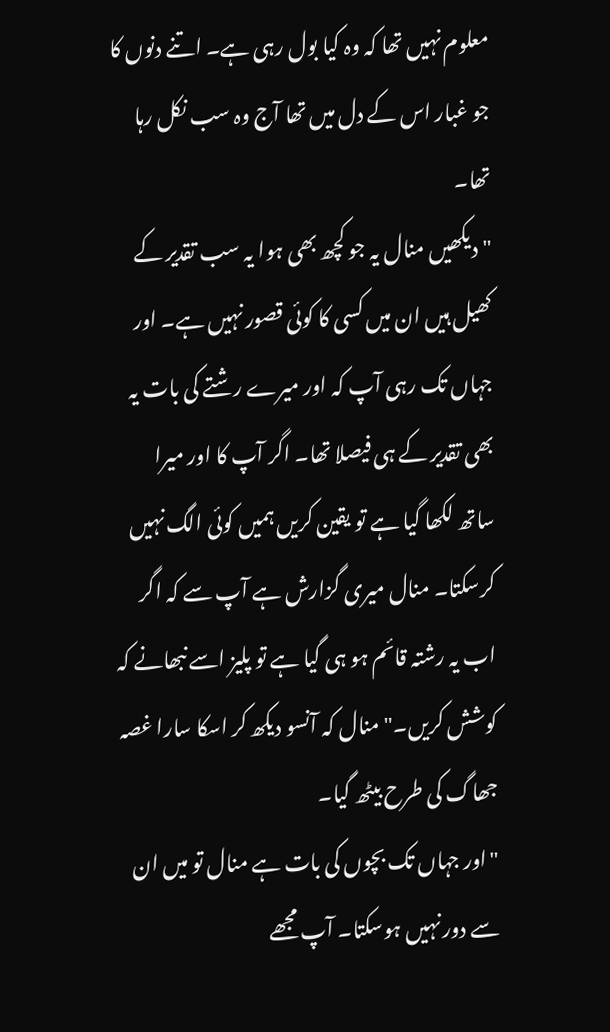معلوم نہیں تھا کہ وہ کیا بول رہی ہے۔ اتنے دنوں کا جو غبار اس کے دل میں تھا آج وہ سب نکل رہا تھا۔
"دیکھیں منال یہ جو کچھ بھی ہوا یہ سب تقدیر کے کھیل ہیں ان میں کسی کا کوئی قصور نہیں ہے۔ اور جہاں تک رہی آپ کہ اور میرے رشتے کی بات یہ بھی تقدیر کے ہی فیصلا تھا۔ اگر آپ کا اور میرا ساتھ لکھا گیا ہے تو یقین کریں ہمیں کوئی الگ نہیں کرسکتا۔ منال میری گزارش ہے آپ سے کہ اگر اب یہ رشتہ قائم ہو ہی گیا ہے تو پلیز اسے نبھانے کہ کوشش کریں۔"منال کہ آنسو دیکھ کر اسکا سارا غصہ جھاگ کی طرح بیٹھ گیا۔
"اور جہاں تک بچوں کی بات ہے منال تو میں ان سے دور نہیں ہوسکتا۔ آپ مجھے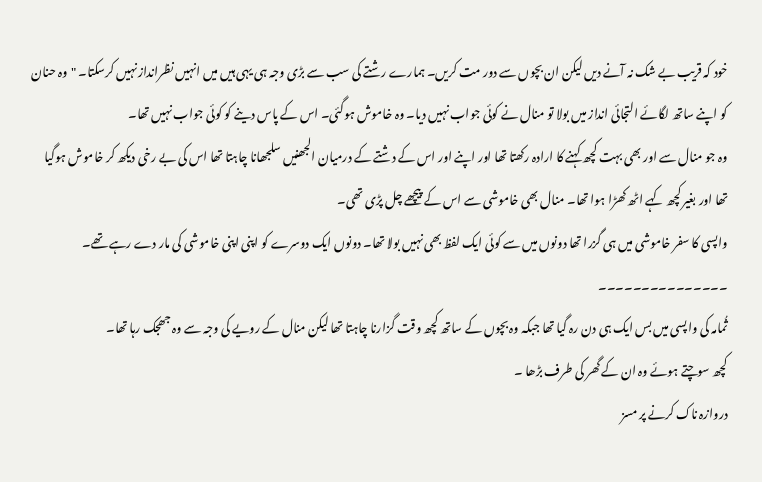خود کہ قریب بے شک نہ آنے دیں لیکن ان بچوں سے دور مت کریں۔ ہمارے رشتے کی سب سے بڑی وجہ ہی یہی ہیں میں انہیں نظرانداز نہیں کرسکتا۔ "وہ حنان کو اپنے ساتھ لگائے التجائی انداز میں بولا تو منال نے کوئی جواب نہیں دیا۔ وہ خاموش ہوگئی۔ اس کے پاس دینے کو کوئی جواب نہیں تھا۔
وہ جو منال سے اور بھی بہت کچھ کہنے کا ارادہ رکھتا تھا اور اپنے اور اس کے دشتے کے درمیان الجھنیں سلجھانا چاہتا تھا اس کی بے رخی دیکھ کر خاموش ہوگیا تھا اور بغیر کچھ کہے اٹھ کھڑا ہوا تھا۔ منال بھی خاموشی سے اس کے پیچھے چل پڑی تھی۔
واپسی کا سفر خاموشی میں ہی گزرا تھا دونوں میں سے کوئی ایک لفظ بھی نہیں بولا تھا۔ دونوں ایک دوسرے کو اپنی اپنی خاموشی کی مار دے رہے تھے۔
۔۔۔۔۔۔۔۔۔۔۔۔۔۔۔
ثُمامہ کی واپسی میں بس ایک ہی دن رہ گیا تھا جبکہ وہ بچوں کے ساتھ کچھ وقت گزارنا چاہتا تھا لیکن منال کے رویے کی وجہ سے وہ جھجک رہا تھا۔
کچھ سوچتے ہوئے وہ ان کے گھر کی طرف بڑھا ۔
دروازہ ناک کرنے پر مسز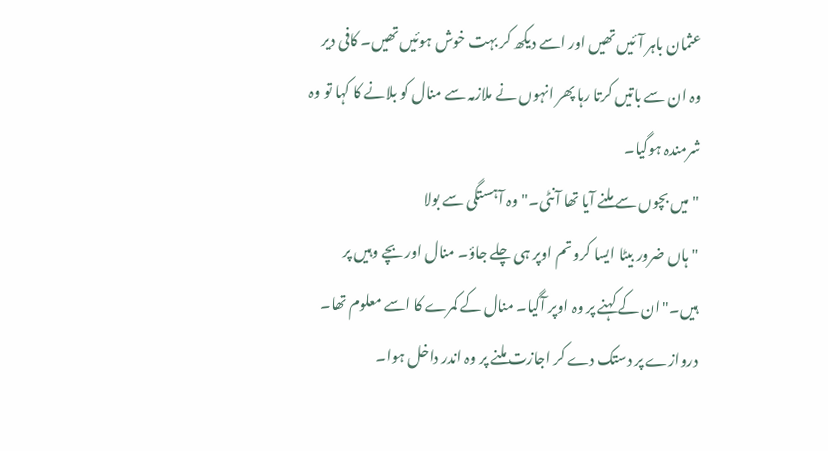عثمان باہر آئیں تھیں اور اسے دیکھ کر بہت خوش ہوئیں تھیں۔ کافی دیر وہ ان سے باتیں کرتا رہا پھر انہوں نے ملازمہ سے منال کو بلانے کا کہا تو وہ شرمندہ ہوگیا۔
"میں بچوں سے ملنے آیا تھا آنٹی۔"وہ آہستگی سے بولا
"ہاں ضرور بیٹا ایسا کرو تم اوپر ہی چلے جاؤ۔ منال اور بچے وہیں پر ہیں۔"ان کے کہنے پر وہ اوپر آگیا۔ منال کے کمرے کا اسے معلوم تھا۔ دروازے پر دستک دے کر اجازت ملنے پر وہ اندر داخل ہوا۔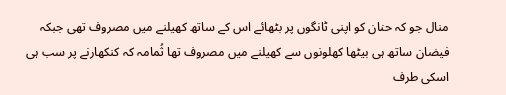منال جو کہ حنان کو اپنی ٹانگوں پر بٹھائے اس کے ساتھ کھیلنے میں مصروف تھی جبکہ فیضان ساتھ ہی بیٹھا کھلونوں سے کھیلنے میں مصروف تھا ثُمامہ کہ کنکھارنے پر سب ہی اسکی طرف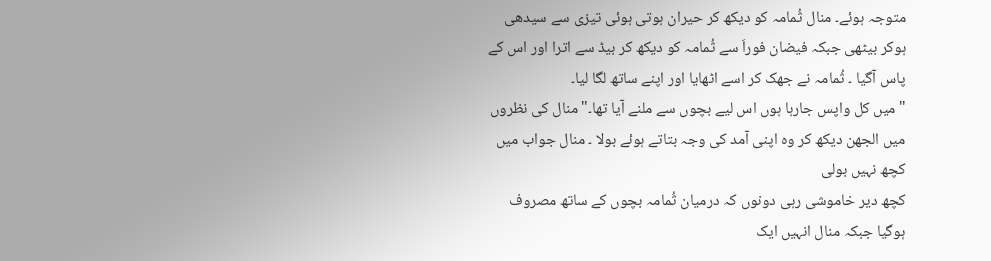متوجہ ہوئے۔ منال ثُمامہ کو دیکھ کر حیران ہوتی ہوئی تیزی سے سیدھی ہوکر بیٹھی جبکہ فیضان فوراَ سے ثُمامہ کو دیکھ کر بیڈ سے اترا اور اس کے پاس آگیا ۔ ثُمامہ نے جھک کر اسے اٹھایا اور اپنے ساتھ لگا لیا۔
"میں کل واپس جارہا ہوں اس لیے بچوں سے ملنے آیا تھا۔"منال کی نظروں میں الجھن دیکھ کر وہ اپنی آمد کی وجہ بتاتے ہوئے بولا ۔ منال جواب میں کچھ نہیں بولی
کچھ دیر خاموشی رہی دونوں کہ درمیان ثُمامہ بچوں کے ساتھ مصروف ہوگیا جبکہ منال انہیں ایک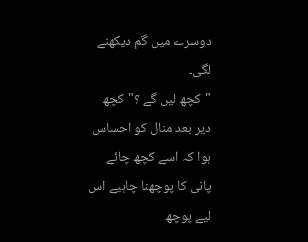دوسرے میں گم دیکھنے لگی۔
"کچھ لیں گے ؟"کچھ دیر بعد منال کو احساس ہوا کہ اسے کچھ چائے پانی کا پوچھنا چاہیے اس لیے پوچھ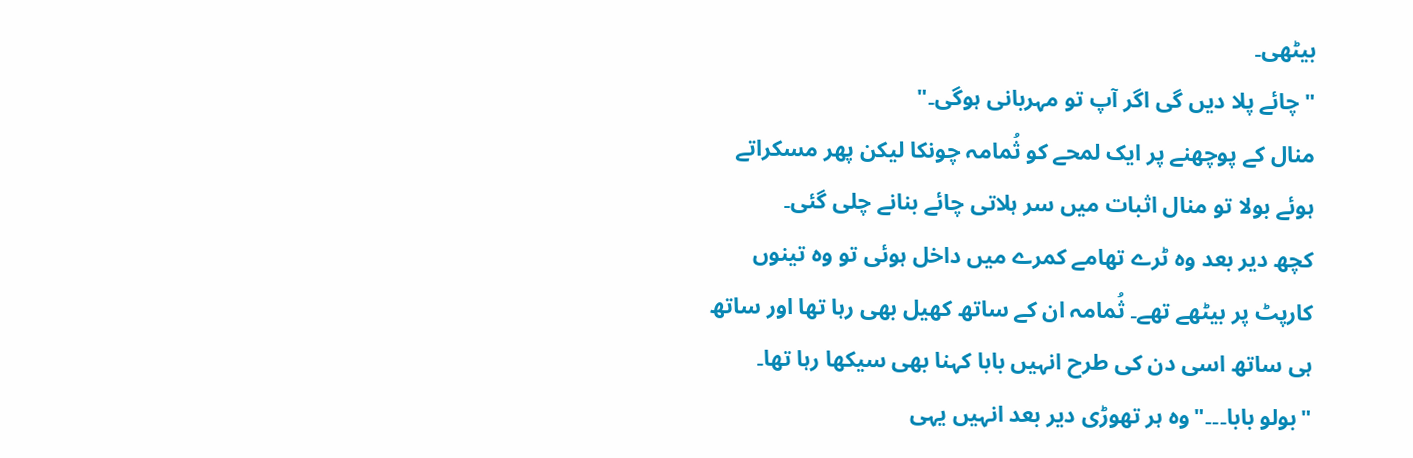بیٹھی۔
"چائے پلا دیں گی اگر آپ تو مہربانی ہوگی۔"
منال کے پوچھنے پر ایک لمحے کو ثُمامہ چونکا لیکن پھر مسکراتے ہوئے بولا تو منال اثبات میں سر ہلاتی چائے بنانے چلی گئی۔
کچھ دیر بعد وہ ٹرے تھامے کمرے میں داخل ہوئی تو وہ تینوں کارپٹ پر بیٹھے تھے۔ ثُمامہ ان کے ساتھ کھیل بھی رہا تھا اور ساتھ ہی ساتھ اسی دن کی طرح انہیں بابا کہنا بھی سیکھا رہا تھا۔
"بولو بابا۔۔۔"وہ ہر تھوڑی دیر بعد انہیں یہی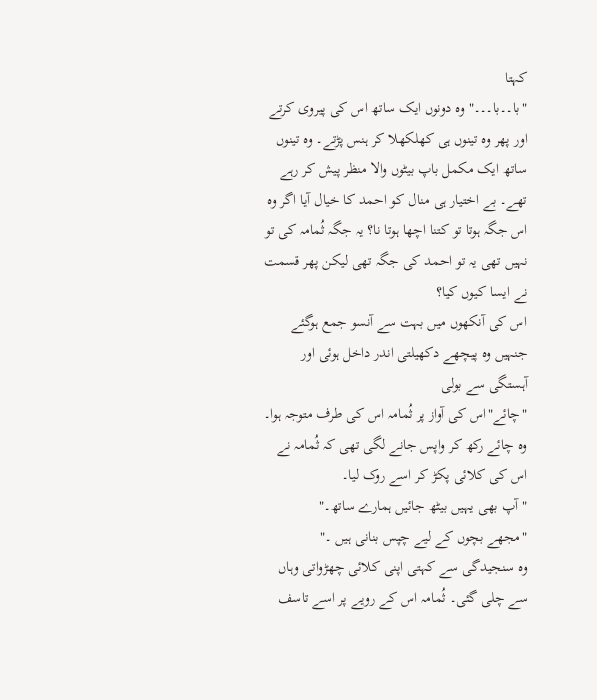کہتا
"با۔۔با۔۔۔"وہ دونوں ایک ساتھ اس کی پیروی کرتے اور پھر وہ تینوں ہی کھلکھلا کر ہنس پڑتے۔ وہ تینوں ساتھ ایک مکمل باپ بیٹوں والا منظر پیش کر رہے تھے۔ بے اختیار ہی منال کو احمد کا خیال آیا اگر وہ اس جگہ ہوتا تو کتنا اچھا ہوتا نا؟ یہ جگہ ثُمامہ کی تو نہیں تھی یہ تو احمد کی جگہ تھی لیکن پھر قسمت نے ایسا کیوں کیا؟
اس کی آنکھوں میں بہت سے آنسو جمع ہوگئے جنہیں وہ پیچھے دکھیلتی اندر داخل ہوئی اور آہستگی سے بولی
"چائے"اس کی آواز پر ثُمامہ اس کی طرف متوجہ ہوا۔
وہ چائے رکھ کر واپس جانے لگی تھی کہ ثُمامہ نے اس کی کلائی پکڑ کر اسے روک لیا۔
"آپ بھی یہیں بیٹھ جائیں ہمارے ساتھ۔"
"مجھے بچوں کے لیے چپس بنانی ہیں ۔"
وہ سنجیدگی سے کہتی اپنی کلائی چھڑواتی وہاں سے چلی گئی۔ ثُمامہ اس کے رویے پر اسے تاسف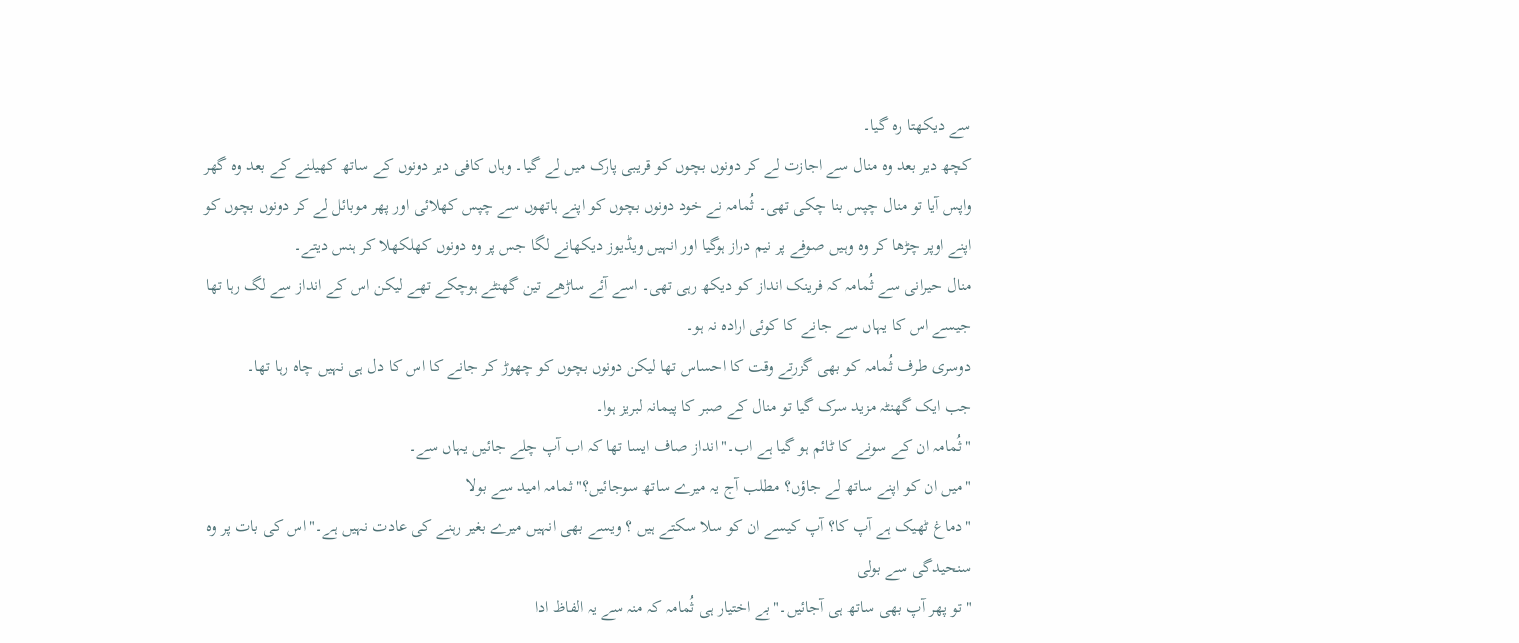سے دیکھتا رہ گیا۔
کچھ دیر بعد وہ منال سے اجازت لے کر دونوں بچوں کو قریبی پارک میں لے گیا۔ وہاں کافی دیر دونوں کے ساتھ کھیلنے کے بعد وہ گھر واپس آیا تو منال چپس بنا چکی تھی۔ ثُمامہ نے خود دونوں بچوں کو اپنے ہاتھوں سے چپس کھلائی اور پھر موبائل لے کر دونوں بچوں کو اپنے اوپر چڑھا کر وہ وہیں صوفے پر نیم دراز ہوگیا اور انہیں ویڈیوز دیکھانے لگا جس پر وہ دونوں کھلکھلا کر ہنس دیتے۔
منال حیرانی سے ثُمامہ کہ فرینک انداز کو دیکھ رہی تھی۔ اسے آئے ساڑھے تین گھنٹے ہوچکے تھے لیکن اس کے انداز سے لگ رہا تھا جیسے اس کا یہاں سے جانے کا کوئی ارادہ نہ ہو۔
دوسری طرف ثُمامہ کو بھی گزرتے وقت کا احساس تھا لیکن دونوں بچوں کو چھوڑ کر جانے کا اس کا دل ہی نہیں چاہ رہا تھا۔
جب ایک گھنٹہ مزید سرک گیا تو منال کے صبر کا پیمانہ لبریز ہوا۔
"ثُمامہ ان کے سونے کا ٹائم ہو گیا ہے اب۔"انداز صاف ایسا تھا کہ اب آپ چلے جائیں یہاں سے۔
"میں ان کو اپنے ساتھ لے جاؤں؟ مطلب آج یہ میرے ساتھ سوجائیں؟"ثمامہ امید سے بولا
"دماغ ٹھیک ہے آپ کا؟ آپ کیسے ان کو سلا سکتے ہیں ؟ ویسے بھی انہیں میرے بغیر رہنے کی عادت نہیں ہے۔"اس کی بات پر وہ سنحیدگی سے بولی
"تو پھر آپ بھی ساتھ ہی آجائیں۔"بے اختیار ہی ثُمامہ کہ منہ سے یہ الفاظ ادا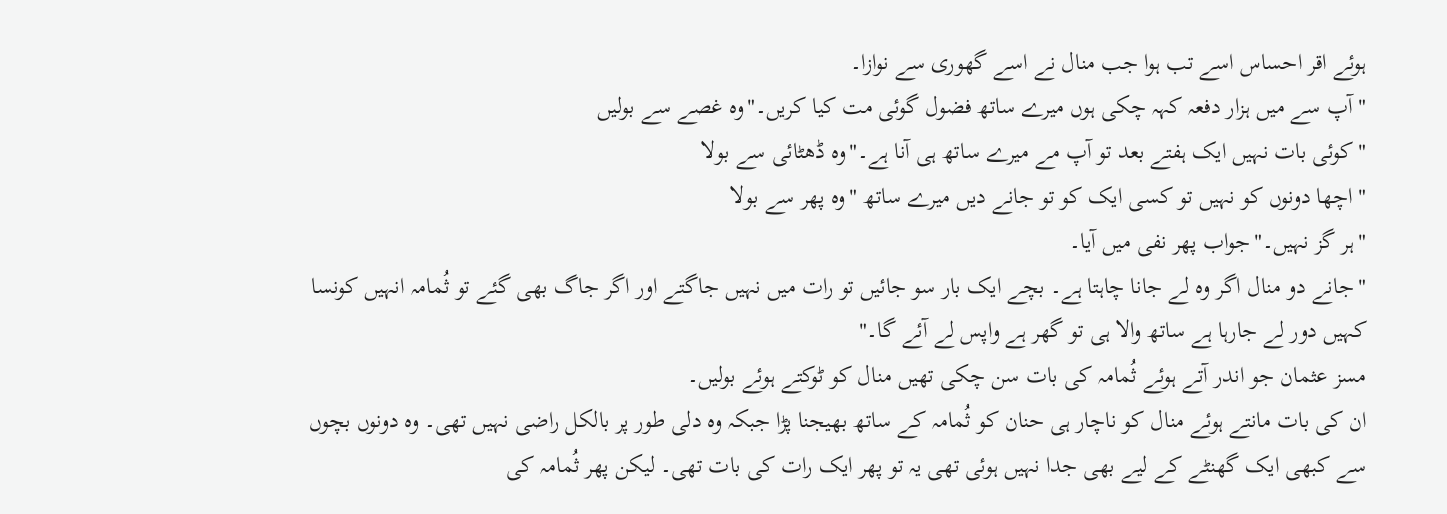ہوئے اقر احساس اسے تب ہوا جب منال نے اسے گھوری سے نوازا۔
"آپ سے میں ہزار دفعہ کہہ چکی ہوں میرے ساتھ فضول گوئی مت کیا کریں۔"وہ غصے سے بولیں
"کوئی بات نہیں ایک ہفتے بعد تو آپ مے میرے ساتھ ہی آنا ہے۔"وہ ڈھٹائی سے بولا
"اچھا دونوں کو نہیں تو کسی ایک کو تو جانے دیں میرے ساتھ "وہ پھر سے بولا
"ہر گز نہیں۔"جواب پھر نفی میں آیا۔
"جانے دو منال اگر وہ لے جانا چاہتا ہے۔ بچے ایک بار سو جائیں تو رات میں نہیں جاگتے اور اگر جاگ بھی گئے تو ثُمامہ انہیں کونسا کہیں دور لے جارہا ہے ساتھ والا ہی تو گھر ہے واپس لے آئے گا۔"
مسز عثمان جو اندر آتے ہوئے ثُمامہ کی بات سن چکی تھیں منال کو ٹوکتے ہوئے بولیں۔
ان کی بات مانتے ہوئے منال کو ناچار ہی حنان کو ثُمامہ کے ساتھ بھیجنا پڑا جبکہ وہ دلی طور پر بالکل راضی نہیں تھی۔ وہ دونوں بچوں سے کبھی ایک گھنٹے کے لیے بھی جدا نہیں ہوئی تھی یہ تو پھر ایک رات کی بات تھی۔ لیکن پھر ثُمامہ کی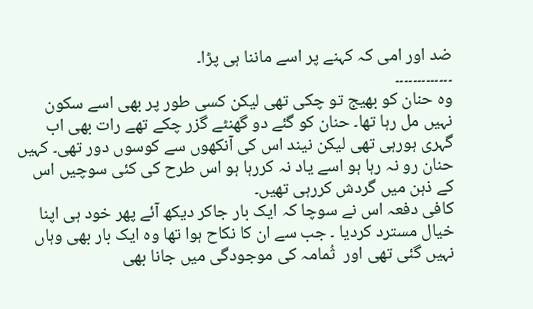ضد اور امی کہ کہنے پر اسے ماننا ہی پڑا۔
۔۔۔۔۔۔۔۔۔۔۔۔۔
وہ حنان کو بھیج تو چکی تھی لیکن کسی طور پر بھی اسے سکون نہیں مل رہا تھا۔ حنان کو گئے دو گھنٹے گزر چکے تھے رات بھی اب گہری ہورہی تھی لیکن نیند اس کی آنکھوں سے کوسوں دور تھی۔ کہیں حنان رو نہ رہا ہو اسے یاد نہ کررہا ہو اس طرح کی کئی سوچیں اس کے ذہن میں گردش کررہی تھیں۔
کافی دفعہ اس نے سوچا کہ ایک بار جاکر دیکھ آئے پھر خود ہی اپنا خیال مسترد کردیا ۔ جب سے ان کا نکاح ہوا تھا وہ ایک بار بھی وہاں نہیں گئی تھی اور  ثُمامہ کی موجودگی میں جانا بھی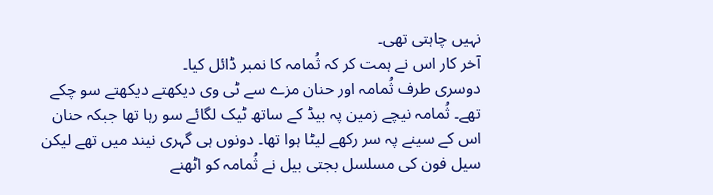نہیں چاہتی تھی۔
آخر کار اس نے ہمت کر کہ ثُمامہ کا نمبر ڈائل کیا۔
دوسری طرف ثُمامہ اور حنان مزے سے ٹی وی دیکھتے دیکھتے سو چکے تھے۔ ثُمامہ نیچے زمین پہ بیڈ کے ساتھ ٹیک لگائے سو رہا تھا جبکہ حنان اس کے سینے پہ سر رکھے لیٹا ہوا تھا۔ دونوں ہی گہری نیند میں تھے لیکن سیل فون کی مسلسل بجتی بیل نے ثُمامہ کو اٹھنے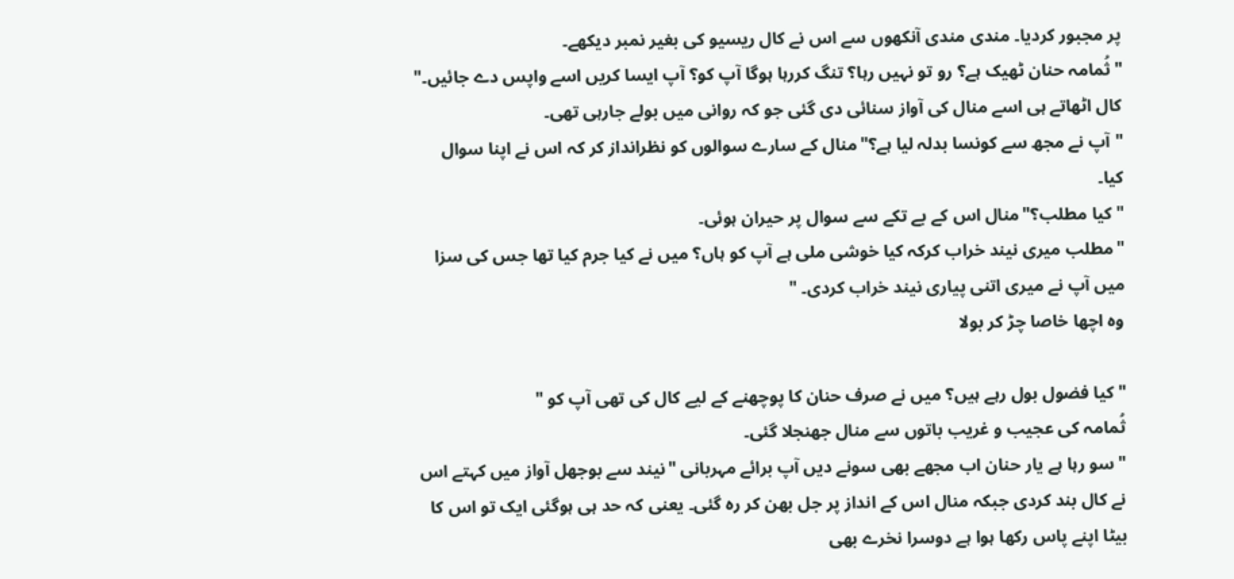پر مجبور کردیا۔ مندی مندی آنکھوں سے اس نے کال ریسیو کی بغیر نمبر دیکھے۔
"ثُمامہ حنان ٹھیک ہے؟ رو تو نہیں رہا؟ تنگ کررہا ہوگا آپ کو؟ آپ ایسا کریں اسے واپس دے جائیں۔"
کال اٹھاتے ہی اسے منال کی آواز سنائی دی گئی جو کہ روانی میں بولے جارہی تھی۔
"آپ نے مجھ سے کونسا بدلہ لیا ہے؟"منال کے سارے سوالوں کو نظرانداز کر کہ اس نے اپنا سوال کیا۔
"کیا مطلب؟"منال اس کے بے تکے سے سوال پر حیران ہوئی۔
"مطلب میری نیند خراب کرکہ کیا خوشی ملی ہے آپ کو ہاں؟ میں نے کیا جرم کیا تھا جس کی سزا میں آپ نے میری اتنی پیاری نیند خراب کردی۔ "
وہ اچھا خاصا چڑ کر بولا

"کیا فضول بول رہے ہیں؟ میں نے صرف حنان کا پوچھنے کے لیے کال کی تھی آپ کو "
ثُمامہ کی عجیب و غریب باتوں سے منال جھنجلا گئی۔
"سو رہا ہے یار حنان اب مجھے بھی سونے دیں آپ برائے مہربانی "نیند سے بوجھل آواز میں کہتے اس نے کال بند کردی جبکہ منال اس کے انداز پر جل بھن کر رہ گئی۔ یعنی کہ حد ہی ہوگئی ایک تو اس کا بیٹا اپنے پاس رکھا ہوا ہے دوسرا نخرے بھی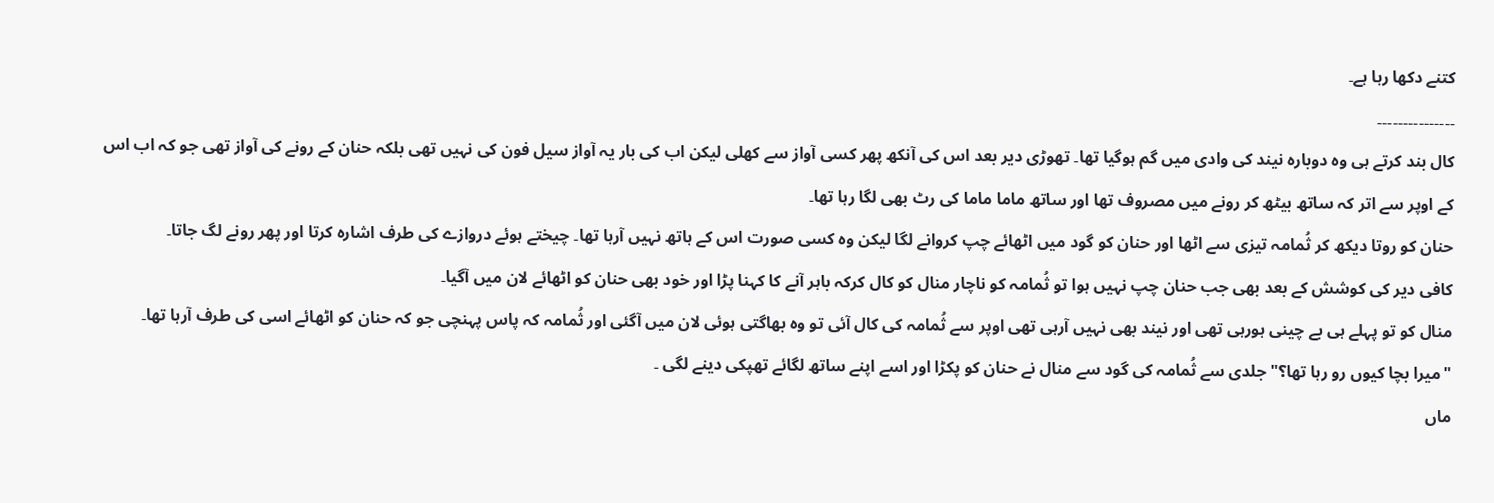کتنے دکھا رہا ہے۔
۔۔۔۔۔۔۔۔۔۔۔۔۔۔۔
کال بند کرتے ہی وہ دوبارہ نیند کی وادی میں گم ہوگیا تھا۔ تھوڑی دیر بعد اس کی آنکھ پھر کسی آواز سے کھلی لیکن اب کی بار یہ آواز سیل فون کی نہیں تھی بلکہ حنان کے رونے کی آواز تھی جو کہ اب اس کے اوپر سے اتر کہ ساتھ بیٹھ کر رونے میں مصروف تھا اور ساتھ ماما ماما کی رٹ بھی لگا رہا تھا۔
حنان کو روتا دیکھ کر ثُمامہ تیزی سے اٹھا اور حنان کو گود میں اٹھائے چپ کروانے لگا لیکن وہ کسی صورت اس کے ہاتھ نہیں آرہا تھا۔ چیختے ہوئے دروازے کی طرف اشارہ کرتا اور پھر رونے لگ جاتا۔
کافی دیر کی کوشش کے بعد بھی جب حنان چپ نہیں ہوا تو ثُمامہ کو ناچار منال کو کال کرکہ باہر آنے کا کہنا پڑا اور خود بھی حنان کو اٹھائے لان میں آگیا۔
منال کو تو پہلے ہی بے چینی ہورہی تھی اور نیند بھی نہیں آرہی تھی اوپر سے ثُمامہ کی کال آئی تو وہ بھاگتی ہوئی لان میں آگئی اور ثُمامہ کہ پاس پہنچی جو کہ حنان کو اٹھائے اسی کی طرف آرہا تھا۔
"میرا بچا کیوں رو رہا تھا؟"جلدی سے ثُمامہ کی گود سے منال نے حنان کو پکڑا اور اسے اپنے ساتھ لگائے تھپکی دینے لگی ۔
ماں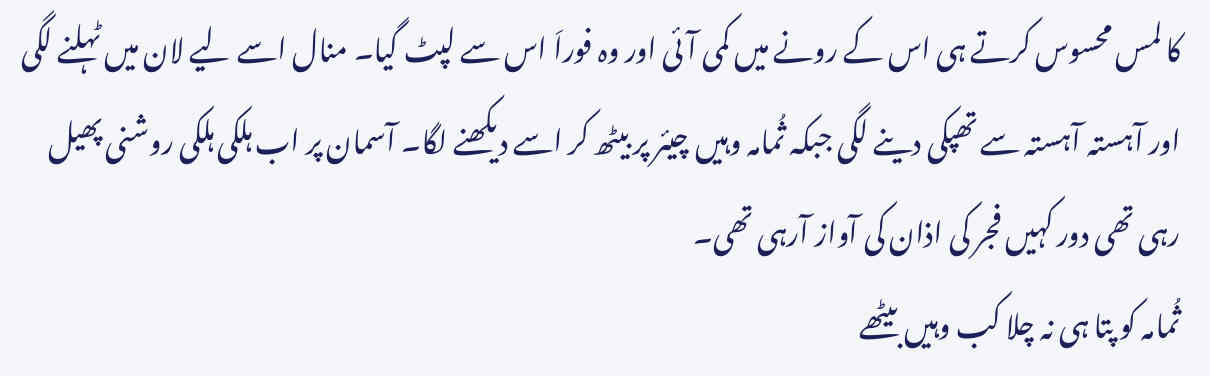کا لمس محسوس کرتے ہی اس کے رونے میں کمی آئی اور وہ فوراَ اس سے لپٹ گیا۔ منال اسے لیے لان میں ٹہلنے لگی اور آہستہ آہستہ سے تھپکی دینے لگی جبکہ ثُمامہ وہیں چیئر پر بیٹھ کر اسے دیکھنے لگا۔ آسمان پر اب ہلکی ہلکی روشنی پھیل رہی تھی دور کہیں فجر کی اذان کی آواز آرہی تھی۔
ثُمامہ کو پتا ہی نہ چلا کب وہیں بیٹھے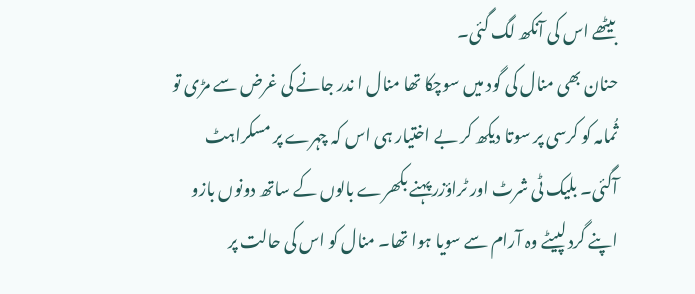بیٹھے اس کی آنکھ لگ گئی۔
حنان بھی منال کی گود میں سوچکا تھا منال ا ندر جانے کی غرض سے مڑی تو ثُمامہ کو کرسی پر سوتا دیکھ کر بے اختیار ہی اس کہ چہرے پر مسکراہٹ آگئی۔ بلیک ٹی شرٹ اور ٹراؤزر پہنے بکھرے بالوں کے ساتھ دونوں بازو اپنے گرد لپیٹے وہ آرام سے سویا ہوا تھا۔ منال کو اس کی حالت پر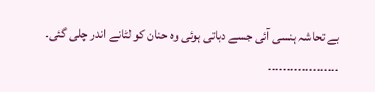بے تحاشہ ہنسی آئی جسے دباتی ہوئی وہ حنان کو لٹانے اندر چلی گئی۔
۔۔۔۔۔۔۔۔۔۔۔۔۔۔۔۔۔۔۔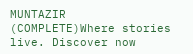MUNTAZIR (COMPLETE)Where stories live. Discover now